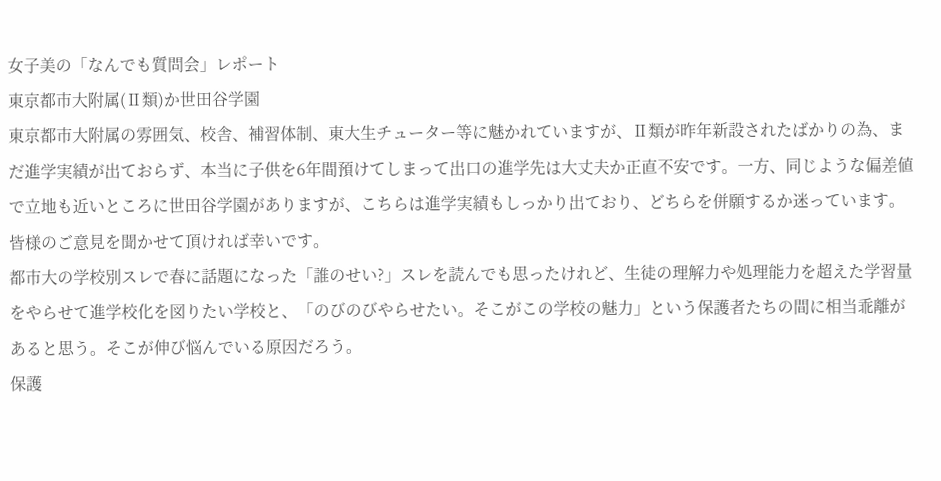女子美の「なんでも質問会」レポート
東京都市大附属(Ⅱ類)か世田谷学園
東京都市大附属の雰囲気、校舎、補習体制、東大生チューター等に魅かれていますが、Ⅱ類が昨年新設されたばかりの為、まだ進学実績が出ておらず、本当に子供を6年間預けてしまって出口の進学先は大丈夫か正直不安です。一方、同じような偏差値で立地も近いところに世田谷学園がありますが、こちらは進学実績もしっかり出ており、どちらを併願するか迷っています。皆様のご意見を聞かせて頂ければ幸いです。
都市大の学校別スレで春に話題になった「誰のせい?」スレを読んでも思ったけれど、生徒の理解力や処理能力を超えた学習量をやらせて進学校化を図りたい学校と、「のびのびやらせたい。そこがこの学校の魅力」という保護者たちの間に相当乖離があると思う。そこが伸び悩んでいる原因だろう。
保護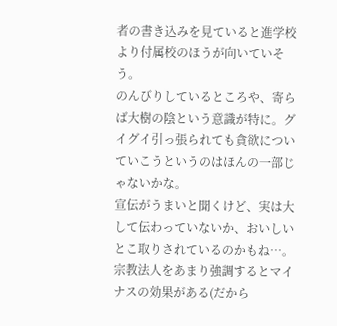者の書き込みを見ていると進学校より付属校のほうが向いていそう。
のんびりしているところや、寄らば大樹の陰という意識が特に。グイグイ引っ張られても貪欲についていこうというのはほんの一部じゃないかな。
宣伝がうまいと聞くけど、実は大して伝わっていないか、おいしいとこ取りされているのかもね…。
宗教法人をあまり強調するとマイナスの効果がある(だから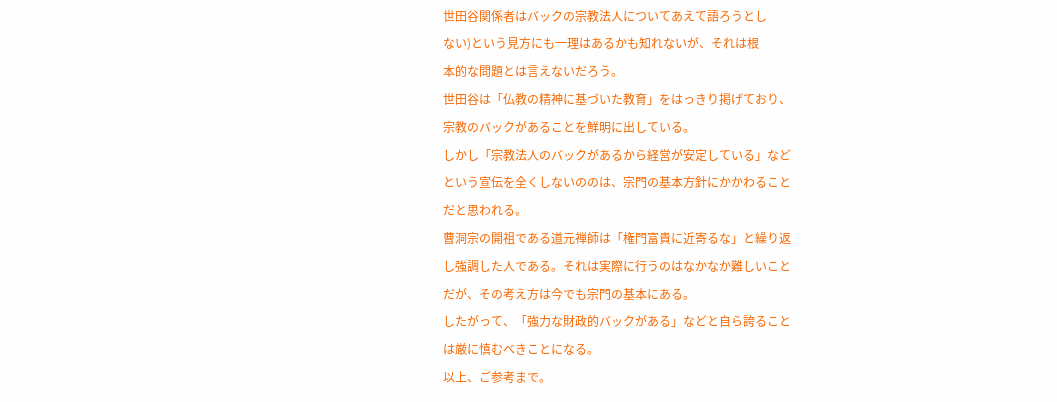世田谷関係者はバックの宗教法人についてあえて語ろうとし
ない)という見方にも一理はあるかも知れないが、それは根
本的な問題とは言えないだろう。
世田谷は「仏教の精神に基づいた教育」をはっきり掲げており、
宗教のバックがあることを鮮明に出している。
しかし「宗教法人のバックがあるから経営が安定している」など
という宣伝を全くしないののは、宗門の基本方針にかかわること
だと思われる。
曹洞宗の開祖である道元禅師は「権門富貴に近寄るな」と繰り返
し強調した人である。それは実際に行うのはなかなか難しいこと
だが、その考え方は今でも宗門の基本にある。
したがって、「強力な財政的バックがある」などと自ら誇ること
は厳に慎むべきことになる。
以上、ご参考まで。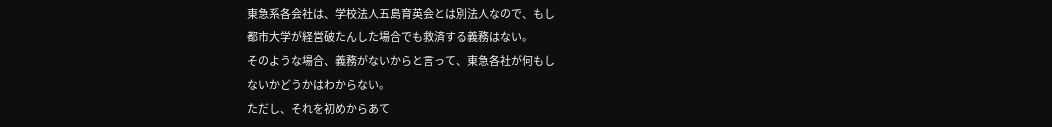東急系各会社は、学校法人五島育英会とは別法人なので、もし
都市大学が経営破たんした場合でも救済する義務はない。
そのような場合、義務がないからと言って、東急各社が何もし
ないかどうかはわからない。
ただし、それを初めからあて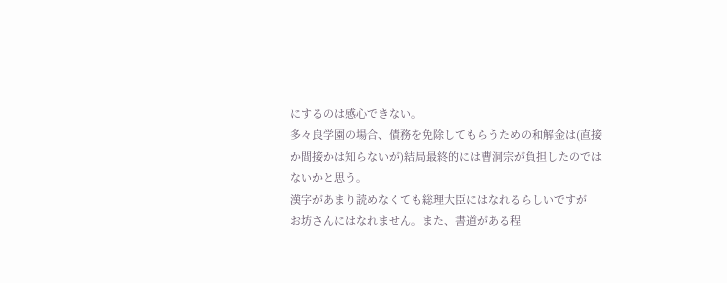にするのは感心できない。
多々良学園の場合、債務を免除してもらうための和解金は(直接
か間接かは知らないが)結局最終的には曹洞宗が負担したのでは
ないかと思う。
漢字があまり読めなくても総理大臣にはなれるらしいですが
お坊さんにはなれません。また、書道がある程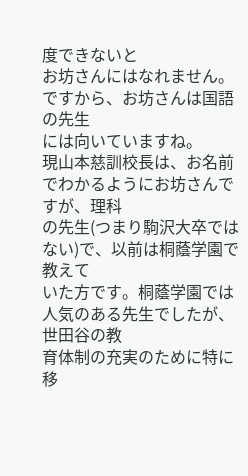度できないと
お坊さんにはなれません。ですから、お坊さんは国語の先生
には向いていますね。
現山本慈訓校長は、お名前でわかるようにお坊さんですが、理科
の先生(つまり駒沢大卒ではない)で、以前は桐蔭学園で教えて
いた方です。桐蔭学園では人気のある先生でしたが、世田谷の教
育体制の充実のために特に移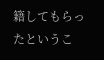籍してもらったというこ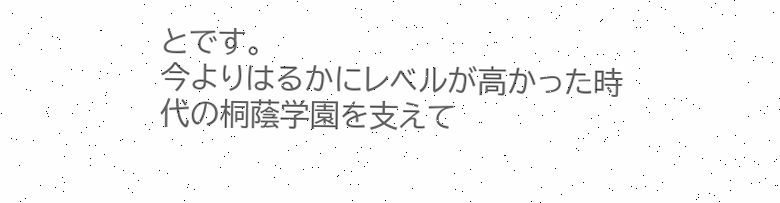とです。
今よりはるかにレベルが高かった時代の桐蔭学園を支えて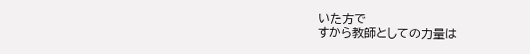いた方で
すから教師としての力量は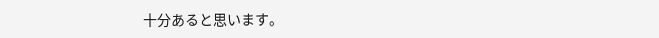十分あると思います。